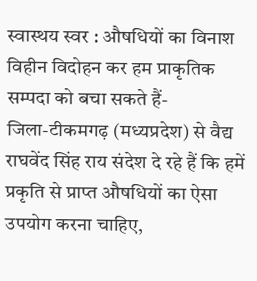स्वास्थय स्वर : औषधियों का विनाश विहीन विदोहन कर हम प्राकृतिक सम्पदा को बचा सकते हैं-
जिला-टीकमगढ़ (मध्यप्रदेश) से वैद्य राघवेंद सिंह राय संदेश दे रहे हैं कि हमें प्रकृति से प्राप्त औषधियों का ऐसा उपयोग करना चाहिए,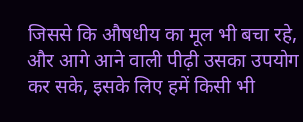जिससे कि औषधीय का मूल भी बचा रहे, और आगे आने वाली पीढ़ी उसका उपयोग कर सके, इसके लिए हमें किसी भी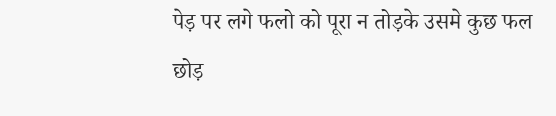पेड़ पर लगे फलो को पूरा न तोड़के उसमे कुछ फल छोड़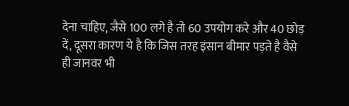देना चाहिए, जैसे 100 लगे है तो 60 उपयोग करे और 40 छोड़ दें, दूसरा कारण ये है कि जिस तरह इंसान बीमार पड़ते है वैसे ही जानवर भी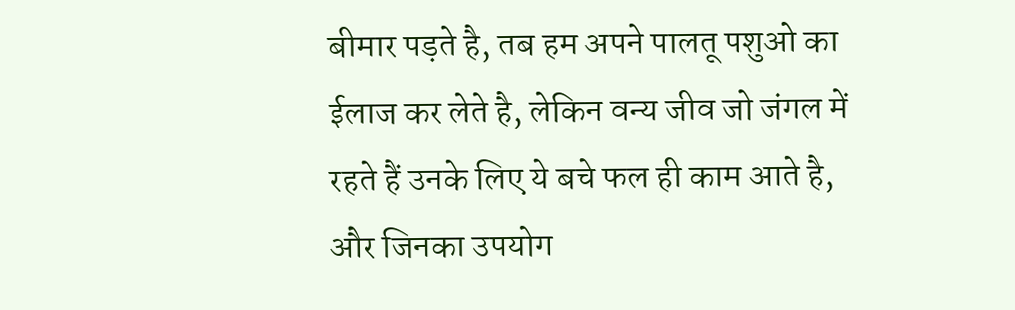बीमार पड़ते है, तब हम अपने पालतू पशुओ का ईलाज कर लेते है, लेकिन वन्य जीव जो जंगल में रहते हैं उनके लिए ये बचे फल ही काम आते है, और जिनका उपयोग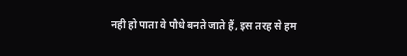नही हो पाता वे पौधे बनते जाते हैं, इस तरह से हम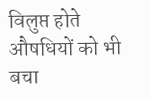विलुप्त होते औषधियों को भी बचा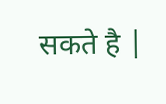सकते है |